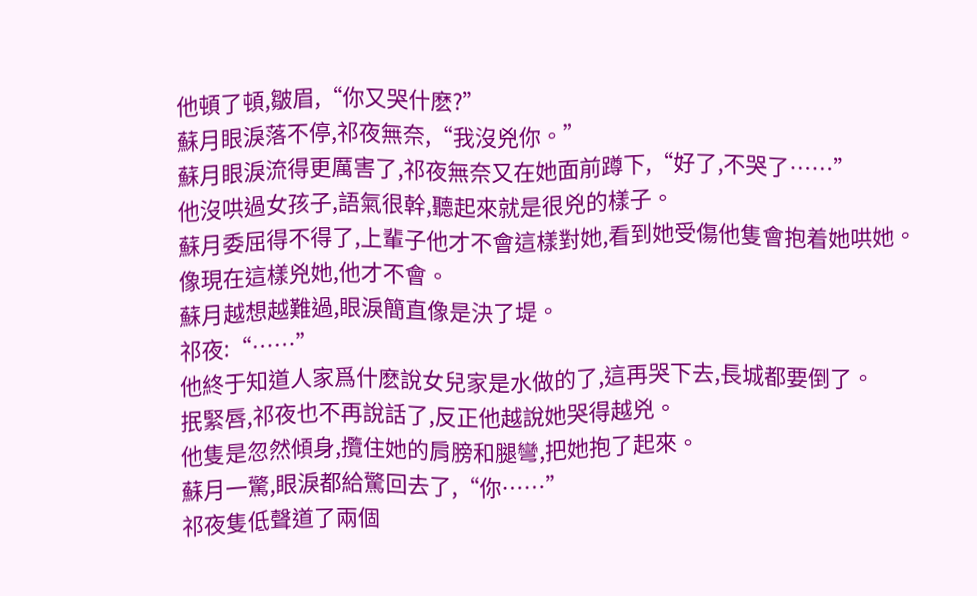他頓了頓,皺眉,“你又哭什麽?”
蘇月眼淚落不停,祁夜無奈,“我沒兇你。”
蘇月眼淚流得更厲害了,祁夜無奈又在她面前蹲下,“好了,不哭了……”
他沒哄過女孩子,語氣很幹,聽起來就是很兇的樣子。
蘇月委屈得不得了,上輩子他才不會這樣對她,看到她受傷他隻會抱着她哄她。
像現在這樣兇她,他才不會。
蘇月越想越難過,眼淚簡直像是決了堤。
祁夜:“……”
他終于知道人家爲什麽說女兒家是水做的了,這再哭下去,長城都要倒了。
抿緊唇,祁夜也不再說話了,反正他越說她哭得越兇。
他隻是忽然傾身,攬住她的肩膀和腿彎,把她抱了起來。
蘇月一驚,眼淚都給驚回去了,“你……”
祁夜隻低聲道了兩個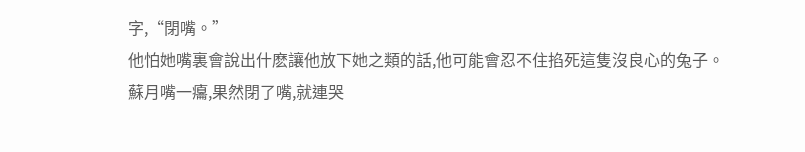字,“閉嘴。”
他怕她嘴裏會說出什麽讓他放下她之類的話,他可能會忍不住掐死這隻沒良心的兔子。
蘇月嘴一癟,果然閉了嘴,就連哭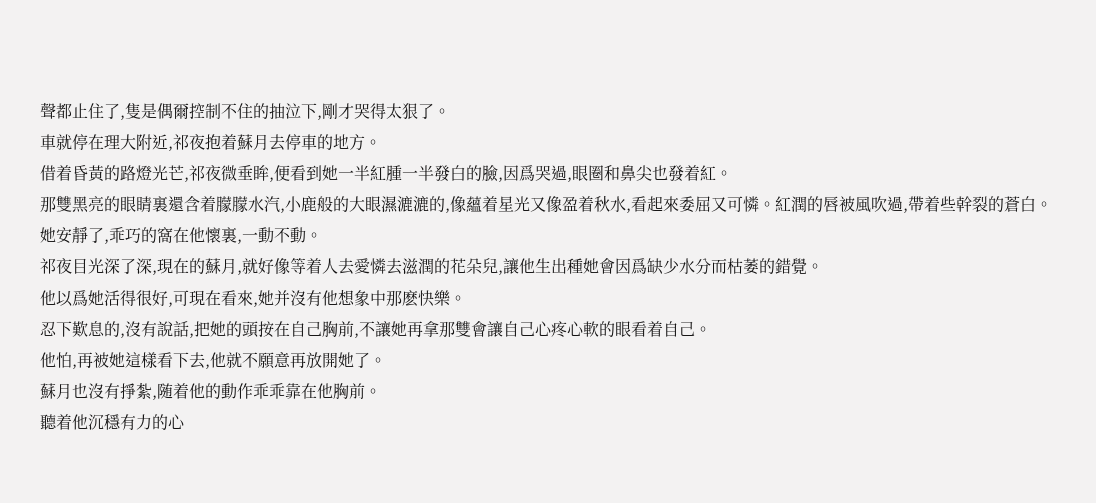聲都止住了,隻是偶爾控制不住的抽泣下,剛才哭得太狠了。
車就停在理大附近,祁夜抱着蘇月去停車的地方。
借着昏黃的路燈光芒,祁夜微垂眸,便看到她一半紅腫一半發白的臉,因爲哭過,眼圈和鼻尖也發着紅。
那雙黑亮的眼睛裏還含着朦朦水汽,小鹿般的大眼濕漉漉的,像蘊着星光又像盈着秋水,看起來委屈又可憐。紅潤的唇被風吹過,帶着些幹裂的蒼白。
她安靜了,乖巧的窩在他懷裏,一動不動。
祁夜目光深了深,現在的蘇月,就好像等着人去愛憐去滋潤的花朵兒,讓他生出種她會因爲缺少水分而枯萎的錯覺。
他以爲她活得很好,可現在看來,她并沒有他想象中那麽快樂。
忍下歎息的,沒有說話,把她的頭按在自己胸前,不讓她再拿那雙會讓自己心疼心軟的眼看着自己。
他怕,再被她這樣看下去,他就不願意再放開她了。
蘇月也沒有掙紮,随着他的動作乖乖靠在他胸前。
聽着他沉穩有力的心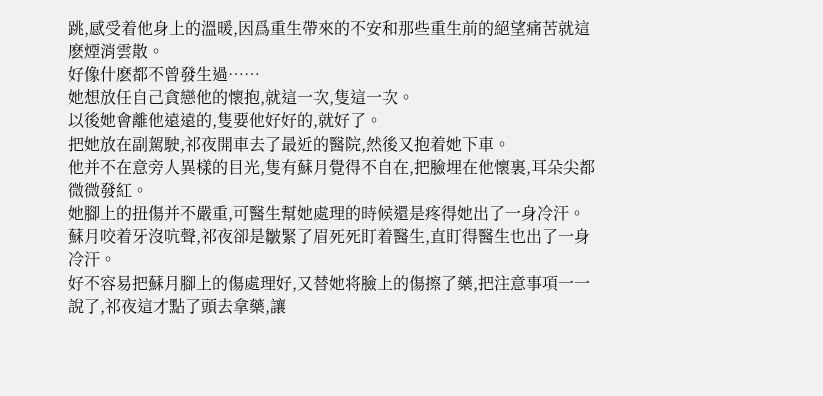跳,感受着他身上的溫暖,因爲重生帶來的不安和那些重生前的絕望痛苦就這麽煙消雲散。
好像什麽都不曾發生過……
她想放任自己貪戀他的懷抱,就這一次,隻這一次。
以後她會離他遠遠的,隻要他好好的,就好了。
把她放在副駕駛,祁夜開車去了最近的醫院,然後又抱着她下車。
他并不在意旁人異樣的目光,隻有蘇月覺得不自在,把臉埋在他懷裏,耳朵尖都微微發紅。
她腳上的扭傷并不嚴重,可醫生幫她處理的時候還是疼得她出了一身冷汗。
蘇月咬着牙沒吭聲,祁夜卻是皺緊了眉死死盯着醫生,直盯得醫生也出了一身冷汗。
好不容易把蘇月腳上的傷處理好,又替她将臉上的傷擦了藥,把注意事項一一說了,祁夜這才點了頭去拿藥,讓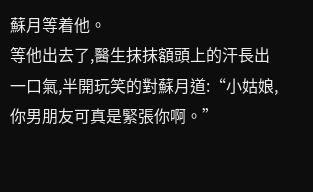蘇月等着他。
等他出去了,醫生抹抹額頭上的汗長出一口氣,半開玩笑的對蘇月道:“小姑娘,你男朋友可真是緊張你啊。”